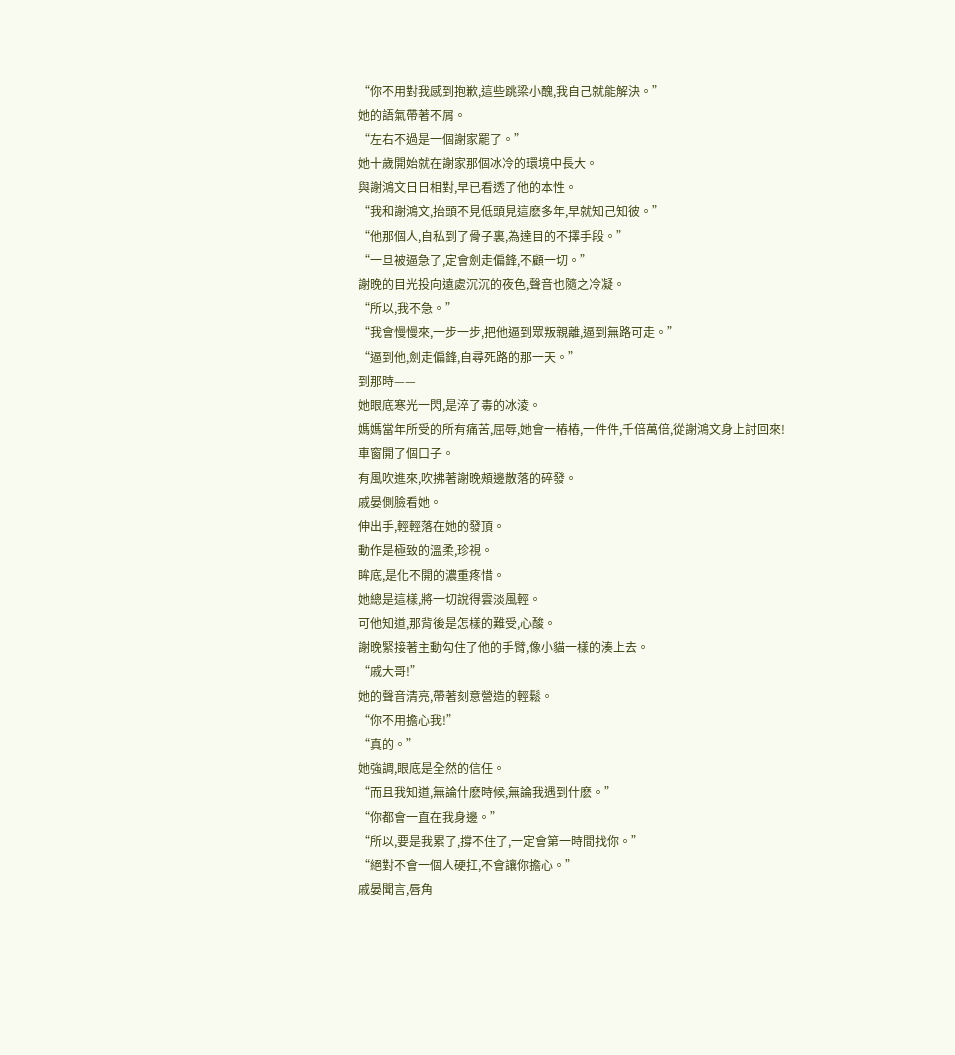“你不用對我感到抱歉,這些跳梁小醜,我自己就能解決。”
她的語氣帶著不屑。
“左右不過是一個謝家罷了。”
她十歲開始就在謝家那個冰冷的環境中長大。
與謝鴻文日日相對,早已看透了他的本性。
“我和謝鴻文,抬頭不見低頭見這麽多年,早就知己知彼。”
“他那個人,自私到了骨子裏,為達目的不擇手段。”
“一旦被逼急了,定會劍走偏鋒,不顧一切。”
謝晚的目光投向遠處沉沉的夜色,聲音也隨之冷凝。
“所以,我不急。”
“我會慢慢來,一步一步,把他逼到眾叛親離,逼到無路可走。”
“逼到他,劍走偏鋒,自尋死路的那一天。”
到那時——
她眼底寒光一閃,是淬了毒的冰淩。
媽媽當年所受的所有痛苦,屈辱,她會一樁樁,一件件,千倍萬倍,從謝鴻文身上討回來!
車窗開了個口子。
有風吹進來,吹拂著謝晚頰邊散落的碎發。
戚晏側臉看她。
伸出手,輕輕落在她的發頂。
動作是極致的溫柔,珍視。
眸底,是化不開的濃重疼惜。
她總是這樣,將一切說得雲淡風輕。
可他知道,那背後是怎樣的難受,心酸。
謝晚緊接著主動勾住了他的手臂,像小貓一樣的湊上去。
“戚大哥!”
她的聲音清亮,帶著刻意營造的輕鬆。
“你不用擔心我!”
“真的。”
她強調,眼底是全然的信任。
“而且我知道,無論什麽時候,無論我遇到什麽。”
“你都會一直在我身邊。”
“所以,要是我累了,撐不住了,一定會第一時間找你。”
“絕對不會一個人硬扛,不會讓你擔心。”
戚晏聞言,唇角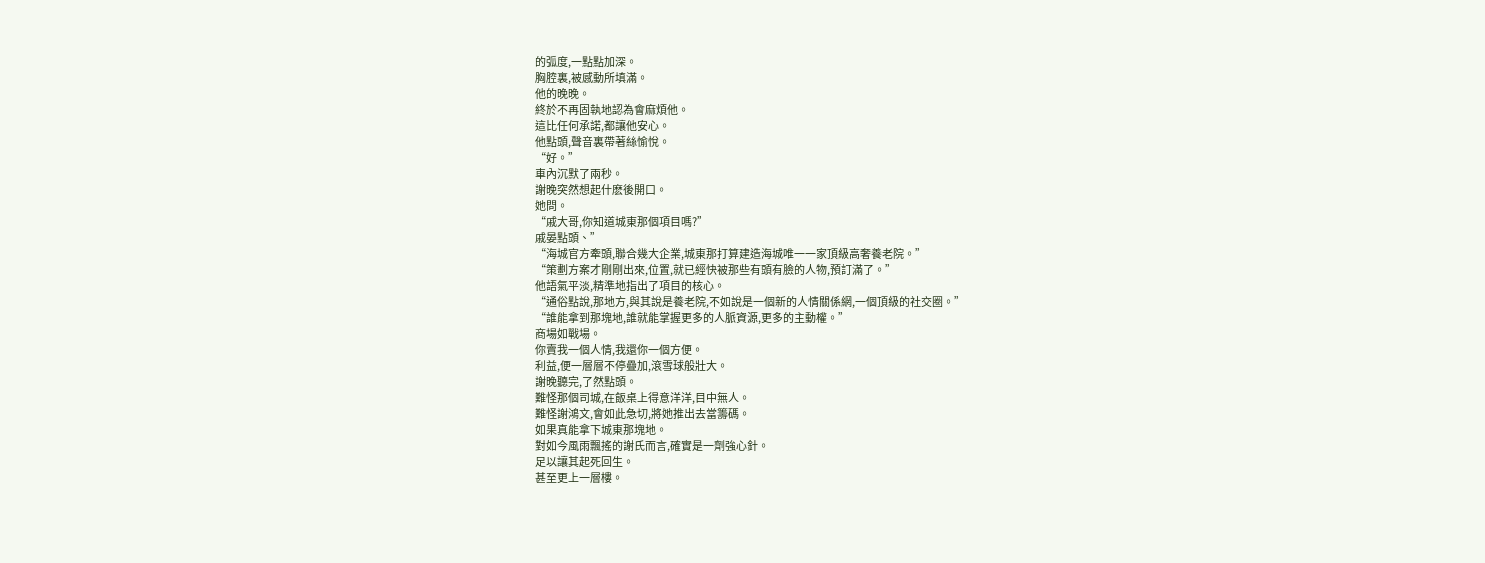的弧度,一點點加深。
胸腔裏,被感動所填滿。
他的晚晚。
終於不再固執地認為會麻煩他。
這比任何承諾,都讓他安心。
他點頭,聲音裏帶著絲愉悅。
“好。”
車內沉默了兩秒。
謝晚突然想起什麽後開口。
她問。
“戚大哥,你知道城東那個項目嗎?”
戚晏點頭、”
“海城官方牽頭,聯合幾大企業,城東那打算建造海城唯一一家頂級高奢養老院。”
“策劃方案才剛剛出來,位置,就已經快被那些有頭有臉的人物,預訂滿了。”
他語氣平淡,精準地指出了項目的核心。
“通俗點說,那地方,與其說是養老院,不如說是一個新的人情關係網,一個頂級的社交圈。”
“誰能拿到那塊地,誰就能掌握更多的人脈資源,更多的主動權。”
商場如戰場。
你賣我一個人情,我還你一個方便。
利益,便一層層不停疊加,滾雪球般壯大。
謝晚聽完,了然點頭。
難怪那個司城,在飯桌上得意洋洋,目中無人。
難怪謝鴻文,會如此急切,將她推出去當籌碼。
如果真能拿下城東那塊地。
對如今風雨飄搖的謝氏而言,確實是一劑強心針。
足以讓其起死回生。
甚至更上一層樓。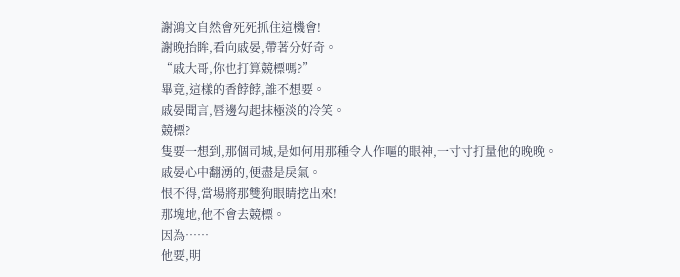謝鴻文自然會死死抓住這機會!
謝晚抬眸,看向戚晏,帶著分好奇。
“戚大哥,你也打算競標嗎?”
畢竟,這樣的香餑餑,誰不想要。
戚晏聞言,唇邊勾起抹極淡的冷笑。
競標?
隻要一想到,那個司城,是如何用那種令人作嘔的眼神,一寸寸打量他的晚晚。
戚晏心中翻湧的,便盡是戾氣。
恨不得,當場將那雙狗眼睛挖出來!
那塊地,他不會去競標。
因為……
他要,明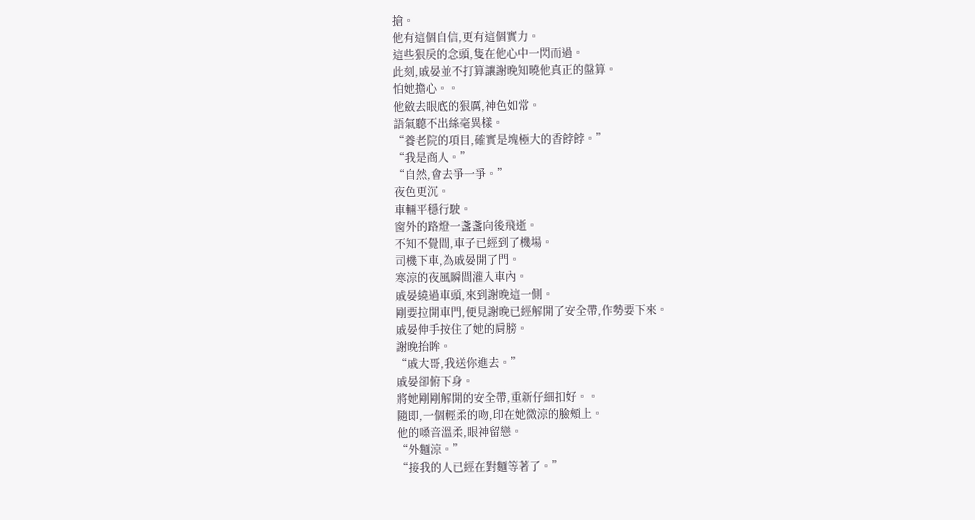搶。
他有這個自信,更有這個實力。
這些狠戾的念頭,隻在他心中一閃而過。
此刻,戚晏並不打算讓謝晚知曉他真正的盤算。
怕她擔心。。
他斂去眼底的狠厲,神色如常。
語氣聽不出絲毫異樣。
“養老院的項目,確實是塊極大的香餑餑。”
“我是商人。”
“自然,會去爭一爭。”
夜色更沉。
車輛平穩行駛。
窗外的路燈一盞盞向後飛逝。
不知不覺間,車子已經到了機場。
司機下車,為戚晏開了門。
寒涼的夜風瞬間灌入車內。
戚晏繞過車頭,來到謝晚這一側。
剛要拉開車門,便見謝晚已經解開了安全帶,作勢要下來。
戚晏伸手按住了她的肩膀。
謝晚抬眸。
“戚大哥,我送你進去。”
戚晏卻俯下身。
將她剛剛解開的安全帶,重新仔細扣好。。
隨即,一個輕柔的吻,印在她微涼的臉頰上。
他的嗓音溫柔,眼神留戀。
“外麵涼。”
“接我的人已經在對麵等著了。”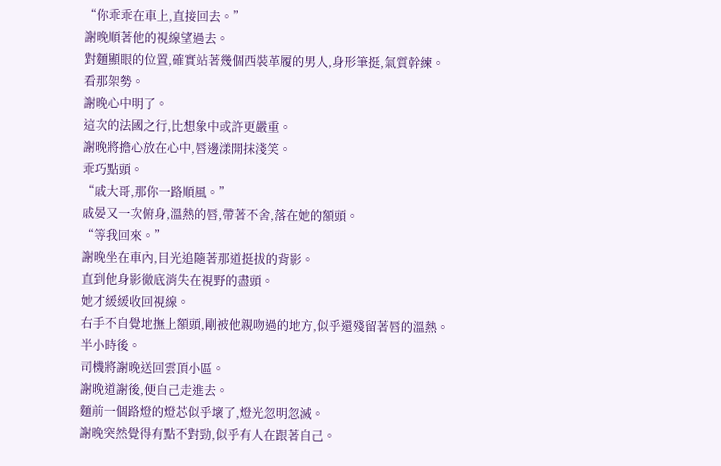“你乖乖在車上,直接回去。”
謝晚順著他的視線望過去。
對麵顯眼的位置,確實站著幾個西裝革履的男人,身形筆挺,氣質幹練。
看那架勢。
謝晚心中明了。
這次的法國之行,比想象中或許更嚴重。
謝晚將擔心放在心中,唇邊漾開抹淺笑。
乖巧點頭。
“戚大哥,那你一路順風。”
戚晏又一次俯身,溫熱的唇,帶著不舍,落在她的額頭。
“等我回來。”
謝晚坐在車內,目光追隨著那道挺拔的背影。
直到他身影徹底消失在視野的盡頭。
她才緩緩收回視線。
右手不自覺地撫上額頭,剛被他親吻過的地方,似乎還殘留著唇的溫熱。
半小時後。
司機將謝晚送回雲頂小區。
謝晚道謝後,便自己走進去。
麵前一個路燈的燈芯似乎壞了,燈光忽明忽滅。
謝晚突然覺得有點不對勁,似乎有人在跟著自己。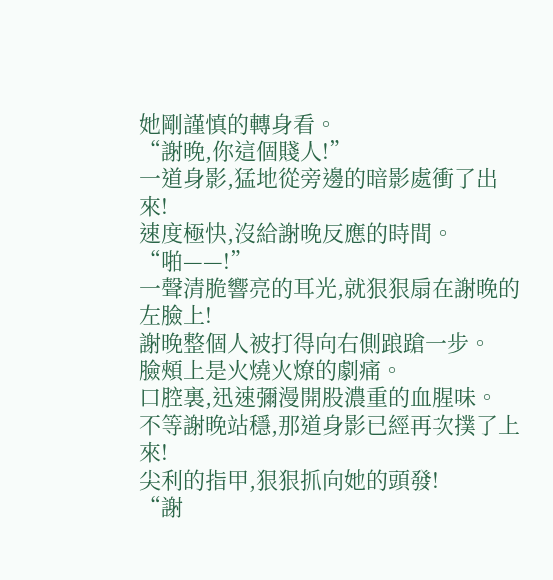她剛謹慎的轉身看。
“謝晚,你這個賤人!”
一道身影,猛地從旁邊的暗影處衝了出來!
速度極快,沒給謝晚反應的時間。
“啪——!”
一聲清脆響亮的耳光,就狠狠扇在謝晚的左臉上!
謝晚整個人被打得向右側踉蹌一步。
臉頰上是火燒火燎的劇痛。
口腔裏,迅速彌漫開股濃重的血腥味。
不等謝晚站穩,那道身影已經再次撲了上來!
尖利的指甲,狠狠抓向她的頭發!
“謝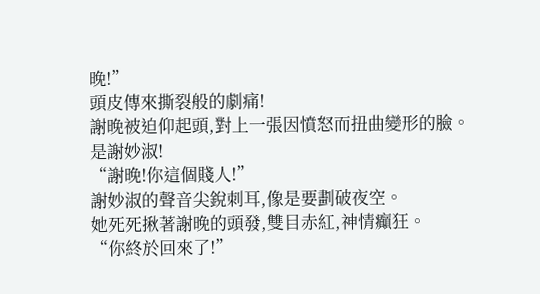晚!”
頭皮傳來撕裂般的劇痛!
謝晚被迫仰起頭,對上一張因憤怒而扭曲變形的臉。
是謝妙淑!
“謝晚!你這個賤人!”
謝妙淑的聲音尖銳刺耳,像是要劃破夜空。
她死死揪著謝晚的頭發,雙目赤紅,神情癲狂。
“你終於回來了!”